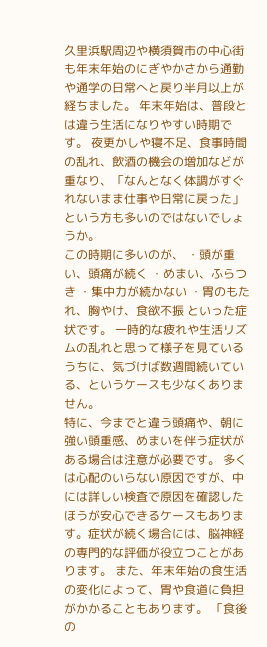久里浜駅周辺や横須賀市の中心街も年末年始のにぎやかさから通勤や通学の日常へと戻り半月以上が経ちました。 年末年始は、普段とは違う生活になりやすい時期です。 夜更かしや寝不足、食事時間の乱れ、飲酒の機会の増加などが重なり、「なんとなく体調がすぐれないまま仕事や日常に戻った」という方も多いのではないでしょうか。
この時期に多いのが、 ・頭が重い、頭痛が続く ・めまい、ふらつき ・集中力が続かない ・胃のもたれ、胸やけ、食欲不振 といった症状です。 一時的な疲れや生活リズムの乱れと思って様子を見ているうちに、気づけば数週間続いている、というケースも少なくありません。
特に、今までと違う頭痛や、朝に強い頭重感、めまいを伴う症状がある場合は注意が必要です。 多くは心配のいらない原因ですが、中には詳しい検査で原因を確認したほうが安心できるケースもあります。症状が続く場合には、脳神経の専門的な評価が役立つことがあります。 また、年末年始の食生活の変化によって、胃や食道に負担がかかることもあります。 「食後の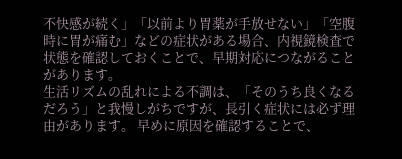不快感が続く」「以前より胃薬が手放せない」「空腹時に胃が痛む」などの症状がある場合、内視鏡検査で状態を確認しておくことで、早期対応につながることがあります。
生活リズムの乱れによる不調は、「そのうち良くなるだろう」と我慢しがちですが、長引く症状には必ず理由があります。 早めに原因を確認することで、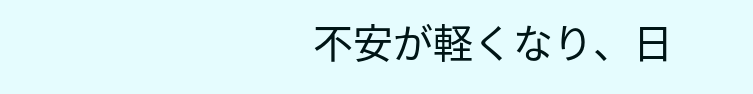不安が軽くなり、日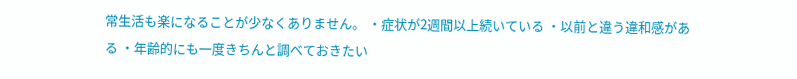常生活も楽になることが少なくありません。 ・症状が2週間以上続いている ・以前と違う違和感がある ・年齢的にも一度きちんと調べておきたい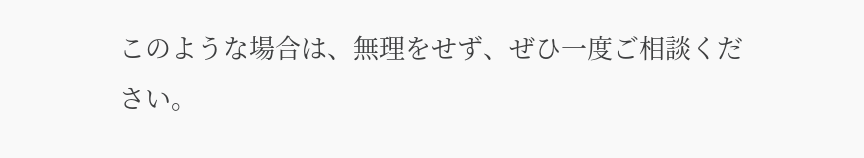このような場合は、無理をせず、ぜひ一度ご相談ください。